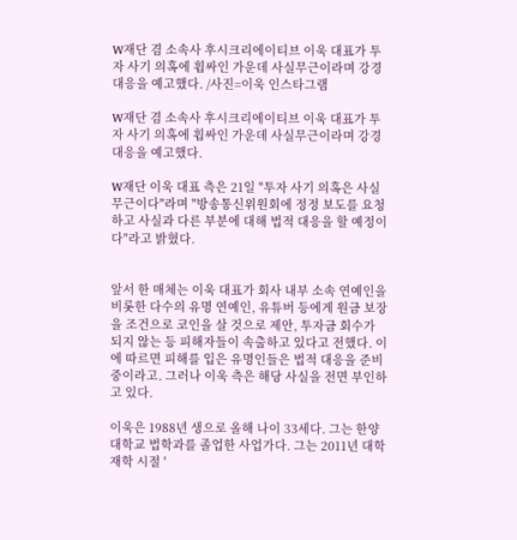W재단 겸 소속사 후시크리에이티브 이욱 대표가 투자 사기 의혹에 휩싸인 가운데 사실무근이라며 강경대응을 예고했다. /사진=이욱 인스타그램

W재단 겸 소속사 후시크리에이티브 이욱 대표가 투자 사기 의혹에 휩싸인 가운데 사실무근이라며 강경대응을 예고했다.

W재단 이욱 대표 측은 21일 "투자 사기 의혹은 사실무근이다"라며 "방송통신위원회에 정정 보도를 요청하고 사실과 다른 부분에 대해 법적 대응을 할 예정이다"라고 밝혔다.


앞서 한 매체는 이욱 대표가 회사 내부 소속 연예인을 비롯한 다수의 유명 연예인, 유튜버 등에게 원금 보장을 조건으로 코인을 살 것으로 제안, 투자금 회수가 되지 않는 등 피해자들이 속출하고 있다고 전했다. 이에 따르면 피해를 입은 유명인들은 법적 대응을 준비 중이라고. 그러나 이욱 측은 해당 사실을 전면 부인하고 있다.

이욱은 1988년 생으로 올해 나이 33세다. 그는 한양대학교 법학과를 졸업한 사업가다. 그는 2011년 대학 재학 시절 '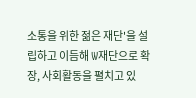소통을 위한 젊은 재단'을 설립하고 이듬해 W재단으로 확장, 사회활동을 펼치고 있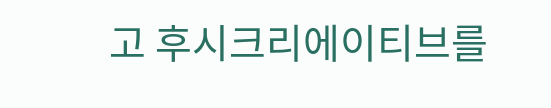고 후시크리에이티브를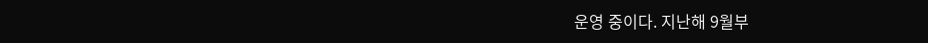운영 중이다. 지난해 9월부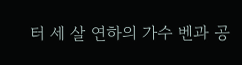터 세 살 연하의 가수 벤과 공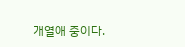개열애 중이다.